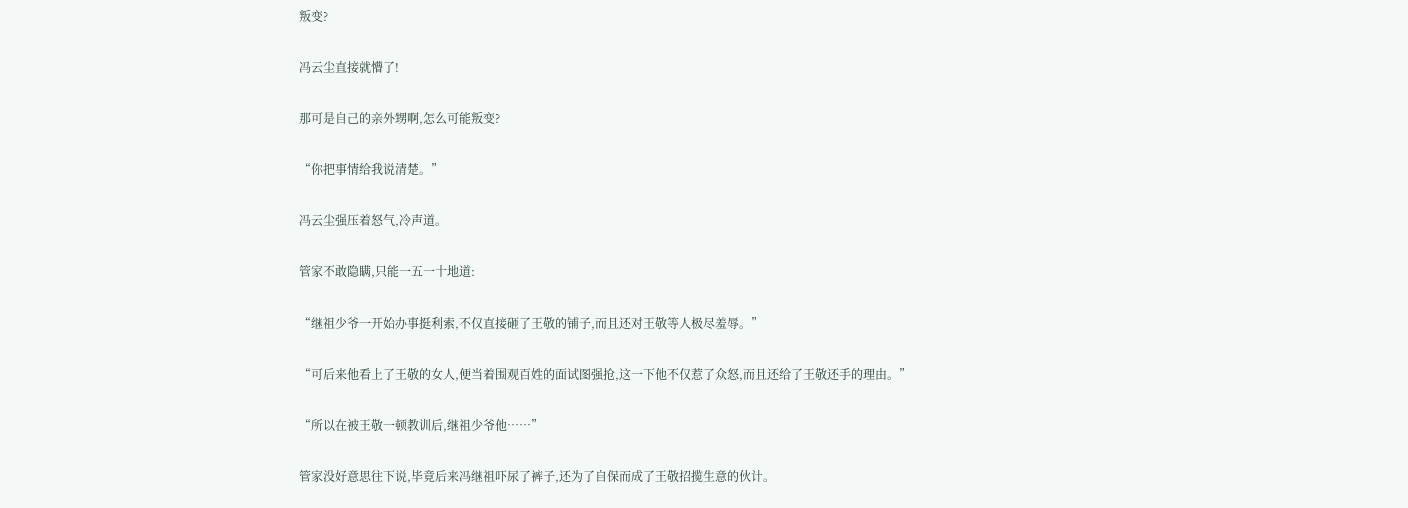叛变?

冯云尘直接就懵了!

那可是自己的亲外甥啊,怎么可能叛变?

“你把事情给我说清楚。”

冯云尘强压着怒气,冷声道。

管家不敢隐瞒,只能一五一十地道:

“继祖少爷一开始办事挺利索,不仅直接砸了王敬的铺子,而且还对王敬等人极尽羞辱。”

“可后来他看上了王敬的女人,便当着围观百姓的面试图强抢,这一下他不仅惹了众怒,而且还给了王敬还手的理由。”

“所以在被王敬一顿教训后,继祖少爷他……”

管家没好意思往下说,毕竟后来冯继祖吓尿了裤子,还为了自保而成了王敬招揽生意的伙计。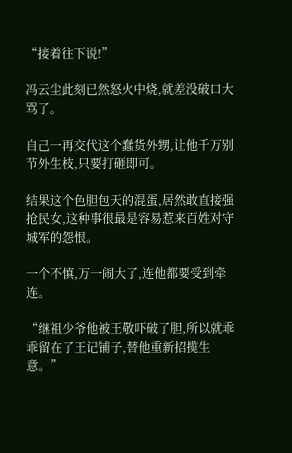“接着往下说!”

冯云尘此刻已然怒火中烧,就差没破口大骂了。

自己一再交代这个蠢货外甥,让他千万别节外生枝,只要打砸即可。

结果这个色胆包天的混蛋,居然敢直接强抢民女,这种事很最是容易惹来百姓对守城军的怨恨。

一个不慎,万一闹大了,连他都要受到牵连。

“继祖少爷他被王敬吓破了胆,所以就乖乖留在了王记铺子,替他重新招揽生意。”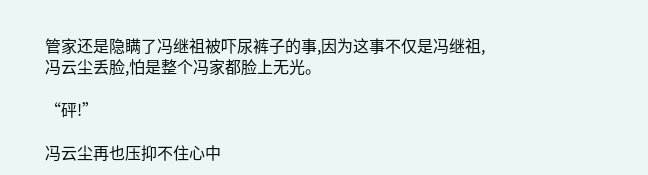管家还是隐瞒了冯继祖被吓尿裤子的事,因为这事不仅是冯继祖,冯云尘丢脸,怕是整个冯家都脸上无光。

“砰!”

冯云尘再也压抑不住心中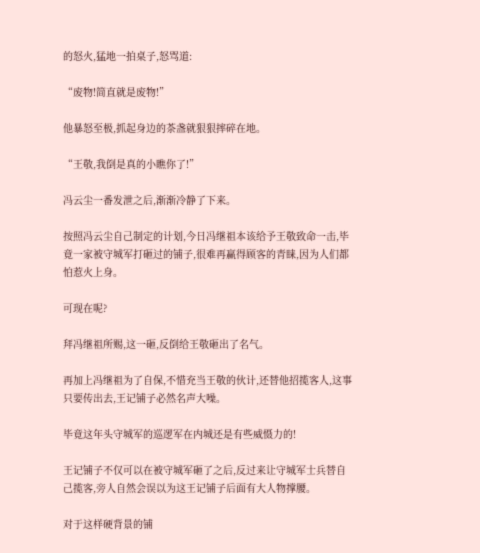的怒火,猛地一拍桌子,怒骂道:

“废物!简直就是废物!”

他暴怒至极,抓起身边的茶盏就狠狠摔碎在地。

“王敬,我倒是真的小瞧你了!”

冯云尘一番发泄之后,渐渐冷静了下来。

按照冯云尘自己制定的计划,今日冯继祖本该给予王敬致命一击,毕竟一家被守城军打砸过的铺子,很难再赢得顾客的青睐,因为人们都怕惹火上身。

可现在呢?

拜冯继祖所赐,这一砸,反倒给王敬砸出了名气。

再加上冯继祖为了自保,不惜充当王敬的伙计,还替他招揽客人,这事只要传出去,王记铺子必然名声大噪。

毕竟这年头守城军的巡逻军在内城还是有些威慑力的!

王记铺子不仅可以在被守城军砸了之后,反过来让守城军士兵替自己揽客,旁人自然会误以为这王记铺子后面有大人物撑腰。

对于这样硬背景的铺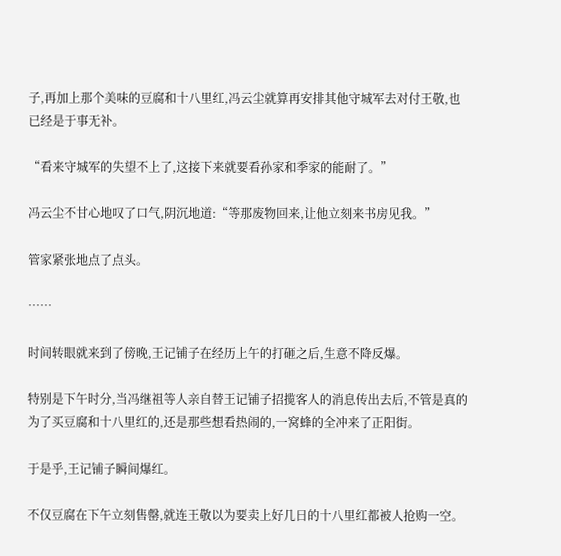子,再加上那个美味的豆腐和十八里红,冯云尘就算再安排其他守城军去对付王敬,也已经是于事无补。

“看来守城军的失望不上了,这接下来就要看孙家和季家的能耐了。”

冯云尘不甘心地叹了口气,阴沉地道:“等那废物回来,让他立刻来书房见我。”

管家紧张地点了点头。

……

时间转眼就来到了傍晚,王记铺子在经历上午的打砸之后,生意不降反爆。

特别是下午时分,当冯继祖等人亲自替王记铺子招揽客人的消息传出去后,不管是真的为了买豆腐和十八里红的,还是那些想看热闹的,一窝蜂的全冲来了正阳街。

于是乎,王记铺子瞬间爆红。

不仅豆腐在下午立刻售罄,就连王敬以为要卖上好几日的十八里红都被人抢购一空。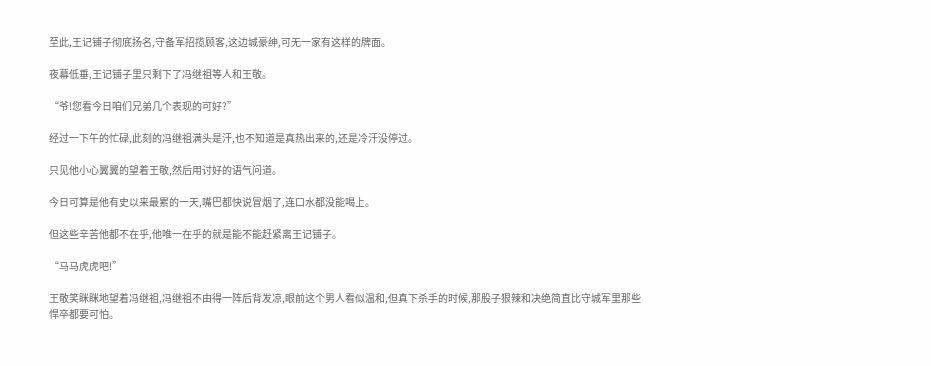至此,王记铺子彻底扬名,守备军招揽顾客,这边城豪绅,可无一家有这样的牌面。

夜幕低垂,王记铺子里只剩下了冯继祖等人和王敬。

“爷!您看今日咱们兄弟几个表现的可好?”

经过一下午的忙碌,此刻的冯继祖满头是汗,也不知道是真热出来的,还是冷汗没停过。

只见他小心翼翼的望着王敬,然后用讨好的语气问道。

今日可算是他有史以来最累的一天,嘴巴都快说冒烟了,连口水都没能喝上。

但这些辛苦他都不在乎,他唯一在乎的就是能不能赶紧离王记铺子。

“马马虎虎吧!”

王敬笑眯眯地望着冯继祖,冯继祖不由得一阵后背发凉,眼前这个男人看似温和,但真下杀手的时候,那股子狠辣和决绝简直比守城军里那些悍卒都要可怕。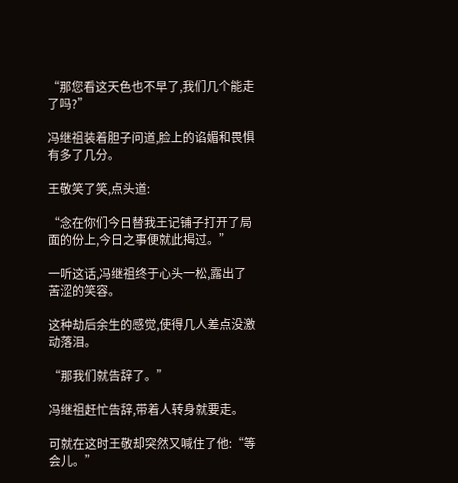“那您看这天色也不早了,我们几个能走了吗?”

冯继祖装着胆子问道,脸上的谄媚和畏惧有多了几分。

王敬笑了笑,点头道:

“念在你们今日替我王记铺子打开了局面的份上,今日之事便就此揭过。”

一听这话,冯继祖终于心头一松,露出了苦涩的笑容。

这种劫后余生的感觉,使得几人差点没激动落泪。

“那我们就告辞了。”

冯继祖赶忙告辞,带着人转身就要走。

可就在这时王敬却突然又喊住了他:“等会儿。”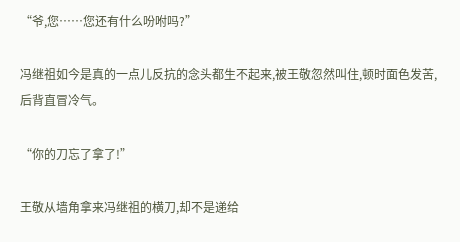“爷,您……您还有什么吩咐吗?”

冯继祖如今是真的一点儿反抗的念头都生不起来,被王敬忽然叫住,顿时面色发苦,后背直冒冷气。

“你的刀忘了拿了!”

王敬从墙角拿来冯继祖的横刀,却不是递给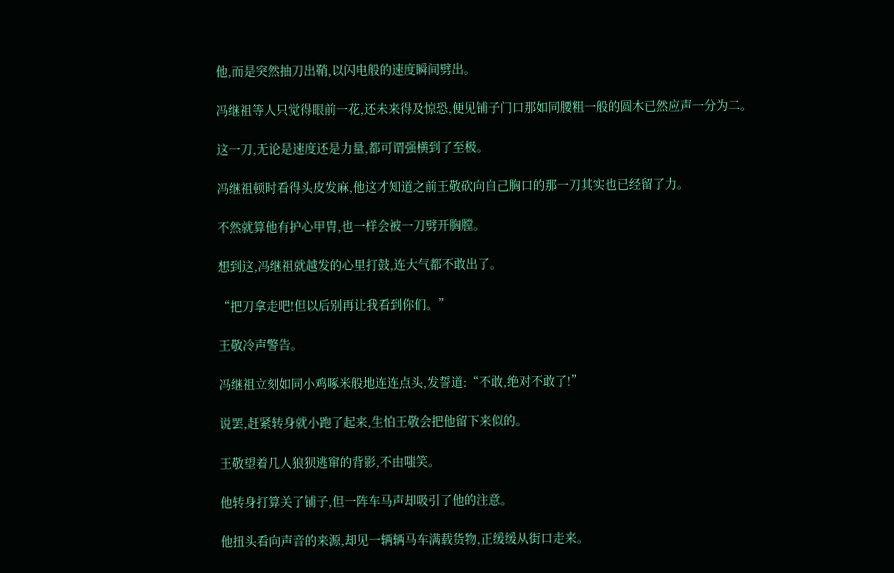他,而是突然抽刀出鞘,以闪电般的速度瞬间劈出。

冯继祖等人只觉得眼前一花,还未来得及惊恐,便见铺子门口那如同腰粗一般的圆木已然应声一分为二。

这一刀,无论是速度还是力量,都可谓强横到了至极。

冯继祖顿时看得头皮发麻,他这才知道之前王敬砍向自己胸口的那一刀其实也已经留了力。

不然就算他有护心甲胄,也一样会被一刀劈开胸膛。

想到这,冯继祖就越发的心里打鼓,连大气都不敢出了。

“把刀拿走吧!但以后别再让我看到你们。”

王敬冷声警告。

冯继祖立刻如同小鸡啄米般地连连点头,发誓道:“不敢,绝对不敢了!”

说罢,赶紧转身就小跑了起来,生怕王敬会把他留下来似的。

王敬望着几人狼狈逃窜的背影,不由嗤笑。

他转身打算关了铺子,但一阵车马声却吸引了他的注意。

他扭头看向声音的来源,却见一辆辆马车满载货物,正缓缓从街口走来。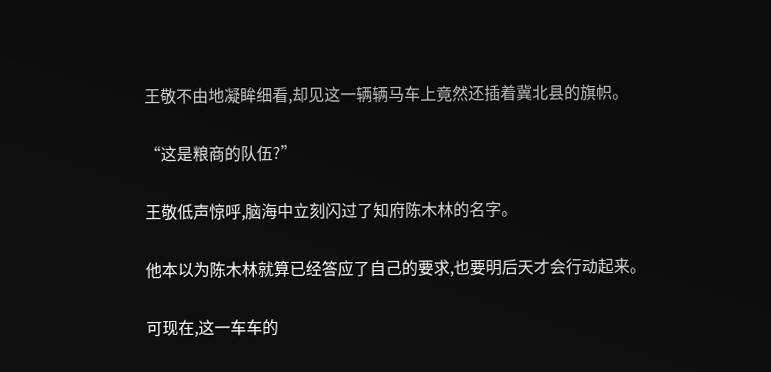王敬不由地凝眸细看,却见这一辆辆马车上竟然还插着冀北县的旗帜。

“这是粮商的队伍?”

王敬低声惊呼,脑海中立刻闪过了知府陈木林的名字。

他本以为陈木林就算已经答应了自己的要求,也要明后天才会行动起来。

可现在,这一车车的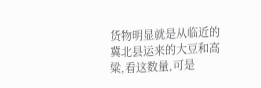货物明显就是从临近的冀北县运来的大豆和高粱,看这数量,可是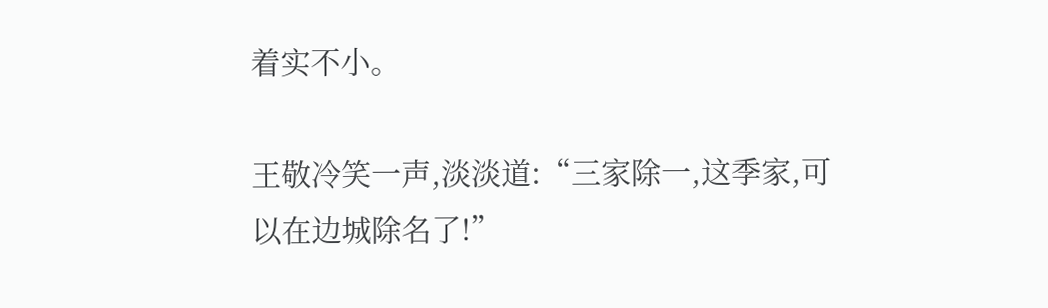着实不小。

王敬冷笑一声,淡淡道:“三家除一,这季家,可以在边城除名了!”